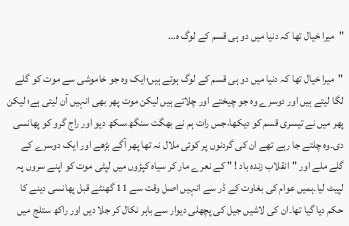"میرا خیال تھا کہ دنیا میں دو ہی قسم کے لوگ ہ…

"میرا خیال تھا کہ دنیا میں دو ہی قسم کے لوگ ہوتے ہیں؛ایک وہ جو خاموشی سے موت کو گلے لگا لیتے ہیں اور دوسرے وہ جو چیختے اور چلاتے ہیں لیکن موت پھر بھی انہیں آن لیتی ہے؛ لیکن پھر میں نے تیسری قسم کو دیکھا،جس رات ہم نے بھگت سنگھ،سکھ دیو اور راج گرو کو پھانسی دی۔وہ چلتے جا رہے تھے ان کی گردنوں پر کوئی ملال نہ تھا پھر آگے بڑھے اور ایک دوسرے کے گلے ملے اور "انقلاب زندہ باد ! " کے نعرے مار کر سیاہ کپڑوں میں لپٹی موت کو اپنے سروں پہ لپیٹ لیا۔ہمیں عوام کی بغاوت کے ڈر سے انہیں اصل وقت سے 11 گھنٹے قبل پھانسی دینے کا حکم دیا گیا تھا۔ان کی لاشیں جیل کی پچھلی دیوار سے باہر نکال کر جلا دیں اور راکھ ستلج میں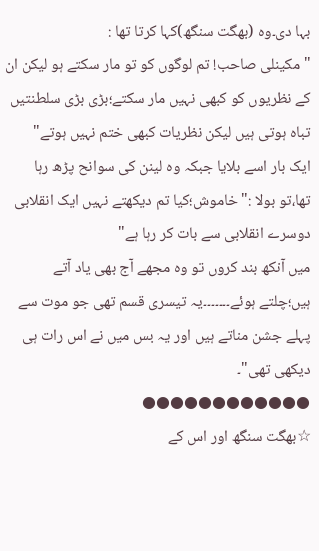بہا دی۔وہ (بھگت سنگھ)کہا کرتا تھا :
"مکینلی صاحب! تم لوگوں کو تو مار سکتے ہو لیکن ان کے نظریوں کو کبھی نہیں مار سکتے؛بڑی بڑی سلطنتیں تباہ ہوتی ہیں لیکن نظریات کبھی ختم نہیں ہوتے"
ایک بار اسے بلایا جبکہ وہ لینن کی سوانح پڑھ رہا تھا،تو بولا :"خاموش؛کیا تم دیکھتے نہیں ایک انقلابی دوسرے انقلابی سے بات کر رہا ہے"
میں آنکھ بند کروں تو وہ مجھے آج بھی یاد آتے ہیں؛چلتے ہوئے۔۔۔۔۔۔۔یہ تیسری قسم تھی جو موت سے پہلے جشن مناتے ہیں اور یہ بس میں نے اس رات ہی دیکھی تھی"۔
●●●●●●●●●●●●
☆بھگت سنگھ اور اس کے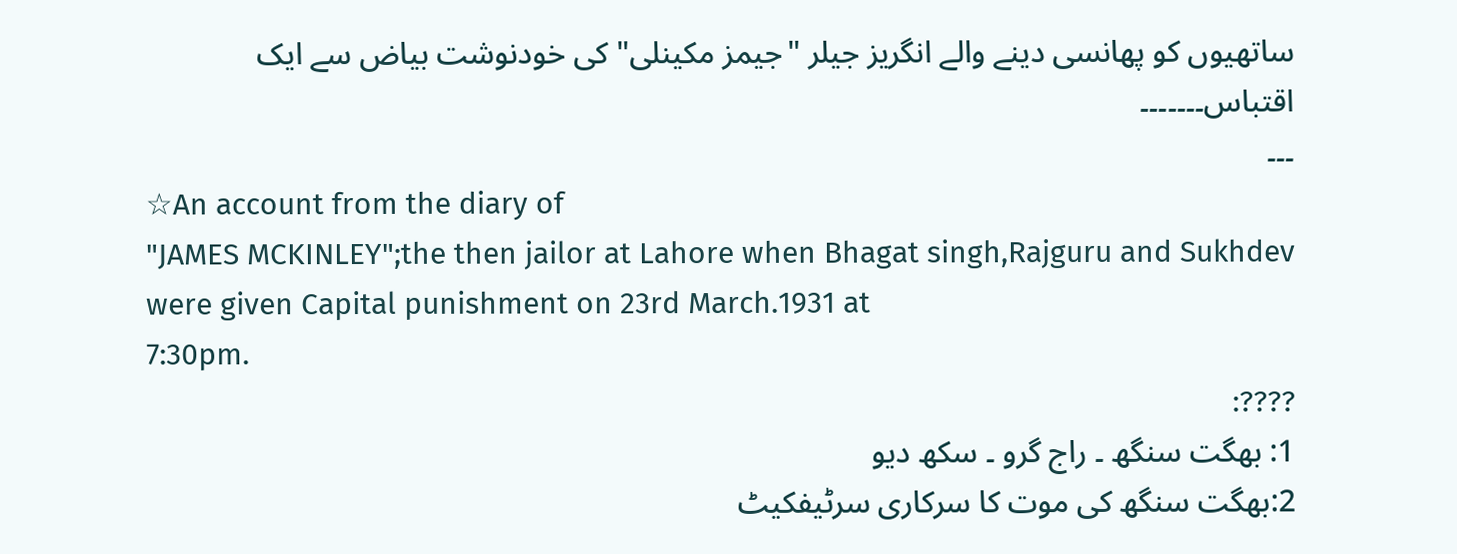ساتھیوں کو پھانسی دینے والے انگریز جیلر "جیمز مکینلی" کی خودنوشت بیاض سے ایک اقتباس۔۔۔۔۔۔۔
۔۔۔
☆An account from the diary of
"JAMES MCKINLEY";the then jailor at Lahore when Bhagat singh,Rajguru and Sukhdev were given Capital punishment on 23rd March.1931 at
7:30pm.
????:
1: بھگت سنگھ ۔ راج گرو ۔ سکھ دیو
2:بھگت سنگھ کی موت کا سرکاری سرٹیفکیٹ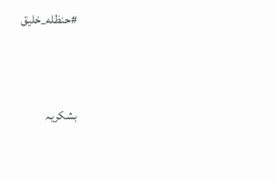#حنظله_خليق


بشکریہ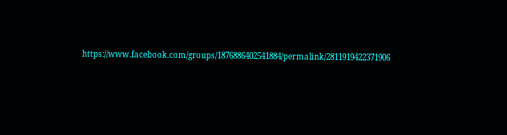https://www.facebook.com/groups/1876886402541884/permalink/2811919422371906